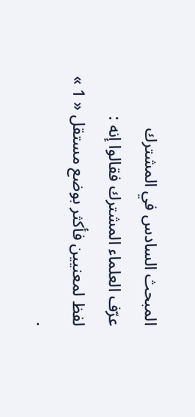المبحث السادس في المشترك
عرّف العلماء المشترك فقالوا إنه :
لفظ لمعنيين فأكثر بوضع مستقل « 1 » .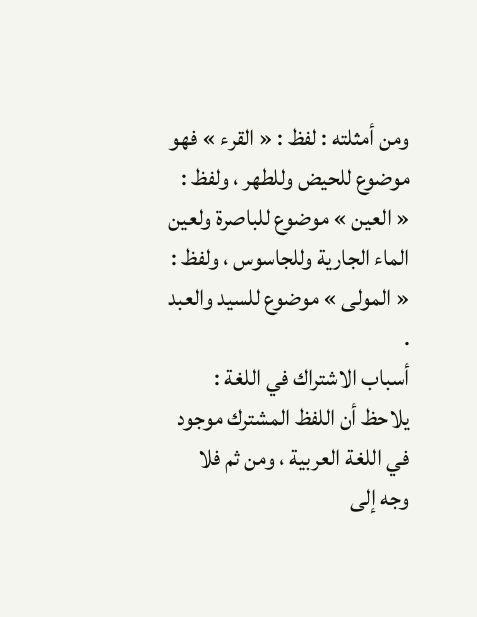ومن أمثلته : لفظ : « القرء » فهو موضوع للحيض وللطهر ، ولفظ :
« العين » موضوع للباصرة ولعين الماء الجارية وللجاسوس ، ولفظ :
« المولى » موضوع للسيد والعبد .
أسباب الاشتراك في اللغة :
يلاحظ أن اللفظ المشترك موجود في اللغة العربية ، ومن ثم فلا وجه إلى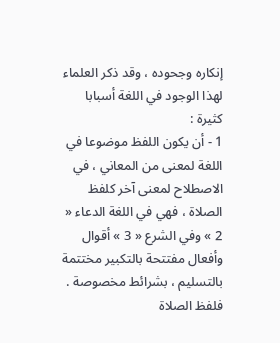إنكاره وجحوده ، وقد ذكر العلماء لهذا الوجود في اللغة أسبابا كثيرة :
1 - أن يكون اللفظ موضوعا في اللغة لمعنى من المعاني ، في الاصطلاح لمعنى آخر كلفظ الصلاة ، فهي في اللغة الدعاء « 2 » وفي الشرع « 3 » أقوال وأفعال مفتتحة بالتكبير مختتمة بالتسليم ، بشرائط مخصوصة .
فلفظ الصلاة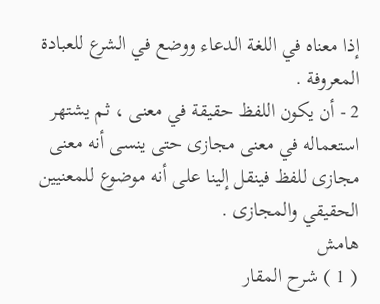إذا معناه في اللغة الدعاء ووضع في الشرع للعبادة المعروفة .
2 - أن يكون اللفظ حقيقة في معنى ، ثم يشتهر استعماله في معنى مجازى حتى ينسى أنه معنى مجازى للفظ فينقل إلينا على أنه موضوع للمعنيين الحقيقي والمجازى .
هامش
( 1 ) شرح المقار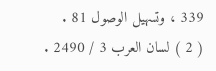339 ، وتسهيل الوصول 81 .
( 2 ) لسان العرب 3 / 2490 .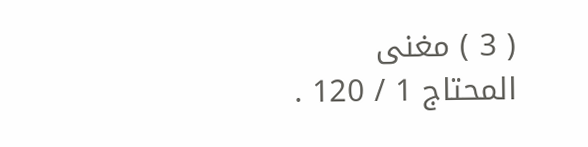( 3 ) مغنى المحتاج 1 / 120 .